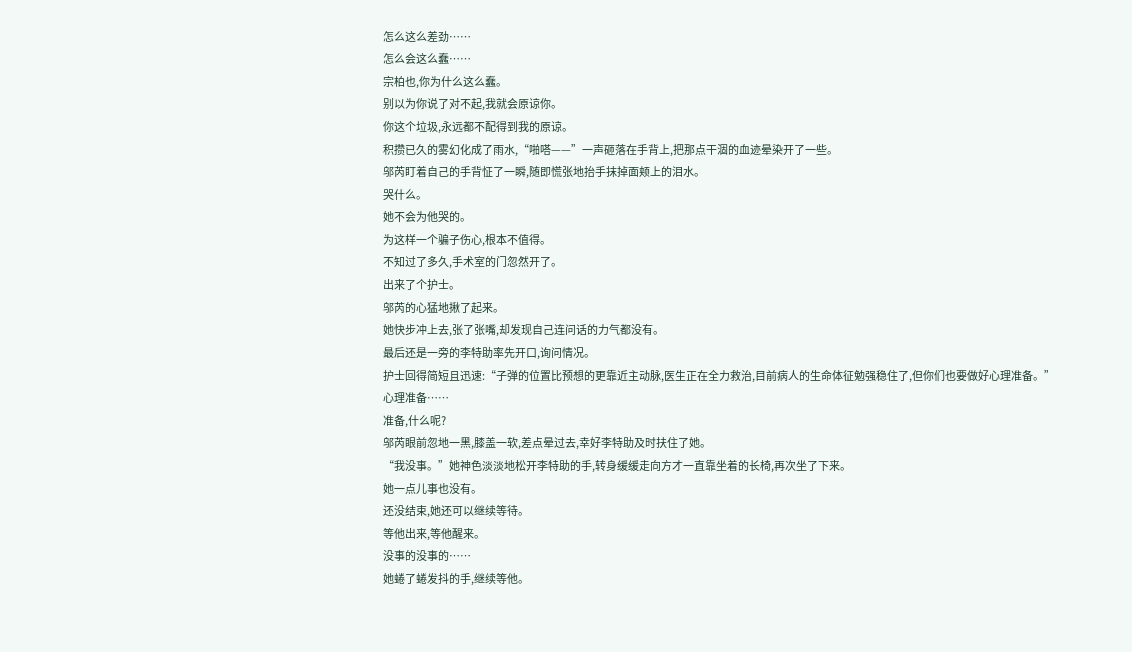怎么这么差劲……
怎么会这么蠢……
宗柏也,你为什么这么蠢。
别以为你说了对不起,我就会原谅你。
你这个垃圾,永远都不配得到我的原谅。
积攒已久的雾幻化成了雨水,“啪嗒——”一声砸落在手背上,把那点干涸的血迹晕染开了一些。
邬芮盯着自己的手背怔了一瞬,随即慌张地抬手抹掉面颊上的泪水。
哭什么。
她不会为他哭的。
为这样一个骗子伤心,根本不值得。
不知过了多久,手术室的门忽然开了。
出来了个护士。
邬芮的心猛地揪了起来。
她快步冲上去,张了张嘴,却发现自己连问话的力气都没有。
最后还是一旁的李特助率先开口,询问情况。
护士回得简短且迅速:“子弹的位置比预想的更靠近主动脉,医生正在全力救治,目前病人的生命体征勉强稳住了,但你们也要做好心理准备。”
心理准备……
准备,什么呢?
邬芮眼前忽地一黑,膝盖一软,差点晕过去,幸好李特助及时扶住了她。
“我没事。”她神色淡淡地松开李特助的手,转身缓缓走向方才一直靠坐着的长椅,再次坐了下来。
她一点儿事也没有。
还没结束,她还可以继续等待。
等他出来,等他醒来。
没事的没事的……
她蜷了蜷发抖的手,继续等他。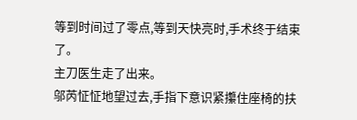等到时间过了零点,等到天快亮时,手术终于结束了。
主刀医生走了出来。
邬芮怔怔地望过去,手指下意识紧攥住座椅的扶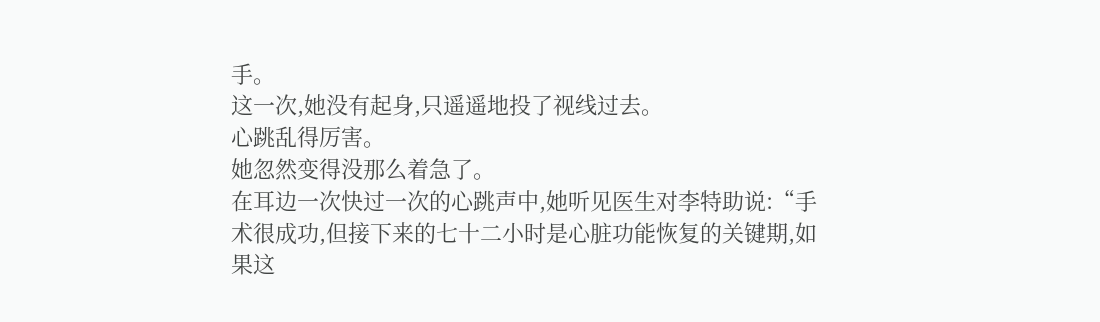手。
这一次,她没有起身,只遥遥地投了视线过去。
心跳乱得厉害。
她忽然变得没那么着急了。
在耳边一次快过一次的心跳声中,她听见医生对李特助说:“手术很成功,但接下来的七十二小时是心脏功能恢复的关键期,如果这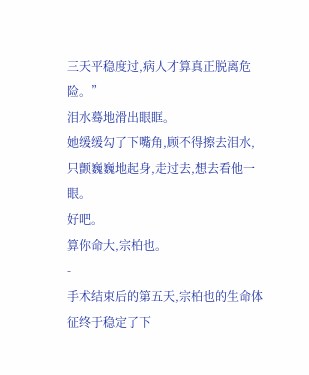三天平稳度过,病人才算真正脱离危险。”
泪水蓦地滑出眼眶。
她缓缓勾了下嘴角,顾不得擦去泪水,只颤巍巍地起身,走过去,想去看他一眼。
好吧。
算你命大,宗柏也。
-
手术结束后的第五天,宗柏也的生命体征终于稳定了下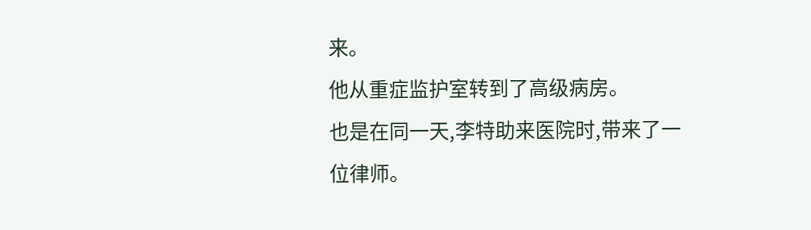来。
他从重症监护室转到了高级病房。
也是在同一天,李特助来医院时,带来了一位律师。